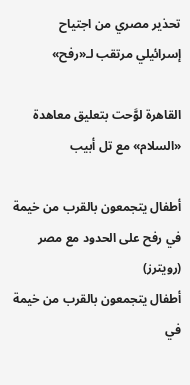تحذير مصري من اجتياح إسرائيلي مرتقب لـ«رفح»

القاهرة لوَّحت بتعليق معاهدة «السلام» مع تل أبيب

أطفال يتجمعون بالقرب من خيمة في رفح على الحدود مع مصر (رويترز)
أطفال يتجمعون بالقرب من خيمة في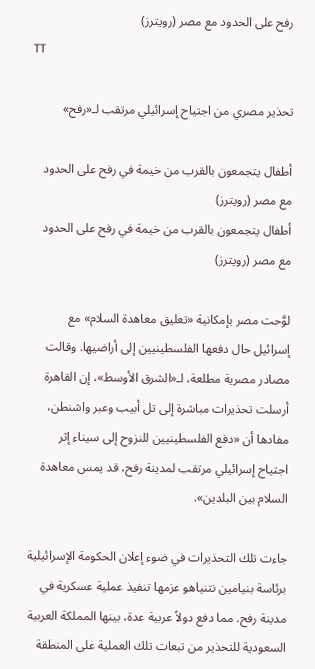رفح على الحدود مع مصر (رويترز)
TT

تحذير مصري من اجتياح إسرائيلي مرتقب لـ«رفح»

أطفال يتجمعون بالقرب من خيمة في رفح على الحدود مع مصر (رويترز)
أطفال يتجمعون بالقرب من خيمة في رفح على الحدود مع مصر (رويترز)

لوَّحت مصر بإمكانية «تعليق معاهدة السلام» مع إسرائيل حال دفعها الفلسطينيين إلى أراضيها. وقالت مصادر مصرية مطلعة، لـ«الشرق الأوسط»، إن القاهرة أرسلت تحذيرات مباشرة إلى تل أبيب وعبر واشنطن، مفادها أن «دفع الفلسطينيين للنزوح إلى سيناء إثر اجتياح إسرائيلي مرتقب لمدينة رفح، قد يمس معاهدة السلام بين البلدين».

جاءت تلك التحذيرات في ضوء إعلان الحكومة الإسرائيلية برئاسة بنيامين نتنياهو عزمها تنفيذ عملية عسكرية في مدينة رفح. مما دفع دولاً عربية عدة، بينها المملكة العربية السعودية للتحذير من تبعات تلك العملية على المنطقة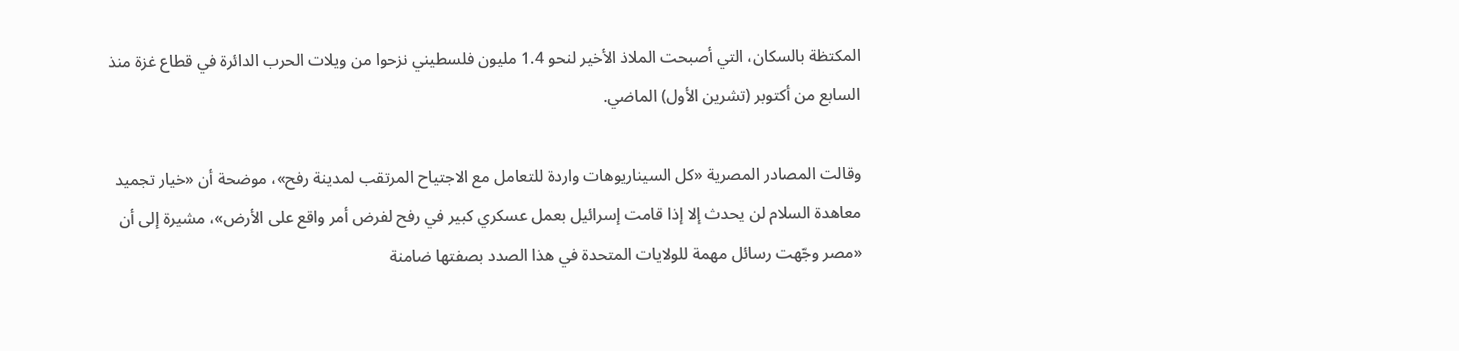المكتظة بالسكان، التي أصبحت الملاذ الأخير لنحو 1.4 مليون فلسطيني نزحوا من ويلات الحرب الدائرة في قطاع غزة منذ السابع من أكتوبر (تشرين الأول) الماضي.

وقالت المصادر المصرية «كل السيناريوهات واردة للتعامل مع الاجتياح المرتقب لمدينة رفح»، موضحة أن «خيار تجميد معاهدة السلام لن يحدث إلا إذا قامت إسرائيل بعمل عسكري كبير في رفح لفرض أمر واقع على الأرض»، مشيرة إلى أن «مصر وجّهت رسائل مهمة للولايات المتحدة في هذا الصدد بصفتها ضامنة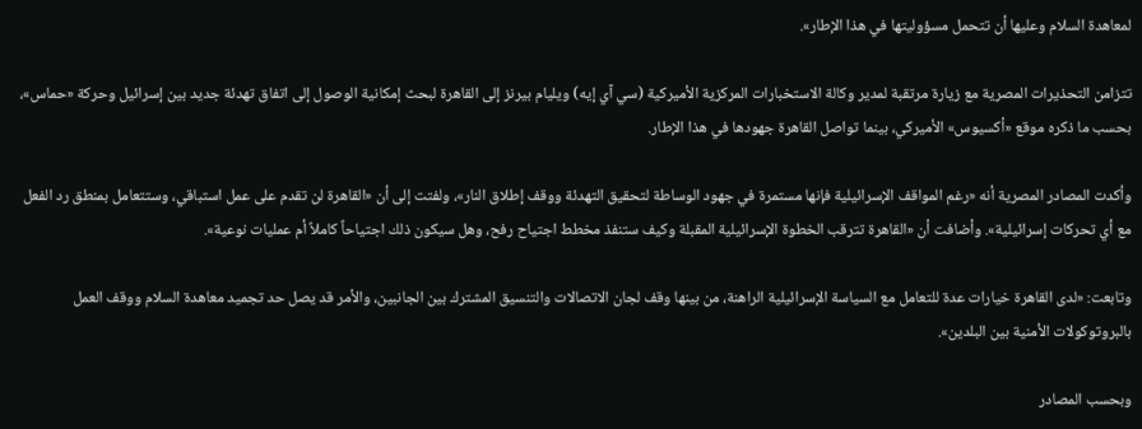لمعاهدة السلام وعليها أن تتحمل مسؤوليتها في هذا الإطار».

تتزامن التحذيرات المصرية مع زيارة مرتقبة لمدير وكالة الاستخبارات المركزية الأميركية (سي آي إيه) ويليام بيرنز إلى القاهرة لبحث إمكانية الوصول إلى اتفاق تهدئة جديد بين إسرائيل وحركة «حماس»، بحسب ما ذكره موقع «أكسيوس» الأميركي، بينما تواصل القاهرة جهودها في هذا الإطار.

وأكدت المصادر المصرية أنه «رغم المواقف الإسرائيلية فإنها مستمرة في جهود الوساطة لتحقيق التهدئة ووقف إطلاق النار»، ولفتت إلى أن «القاهرة لن تقدم على عمل استباقي، وستتعامل بمنطق رد الفعل مع أي تحركات إسرائيلية». وأضافت أن «القاهرة تترقب الخطوة الإسرائيلية المقبلة وكيف ستنفذ مخطط اجتياح رفح، وهل سيكون ذلك اجتياحاً كاملاً أم عمليات نوعية».

وتابعت: «لدى القاهرة خيارات عدة للتعامل مع السياسة الإسرائيلية الراهنة، من بينها وقف لجان الاتصالات والتنسيق المشترك بين الجانبين، والأمر قد يصل حد تجميد معاهدة السلام ووقف العمل بالبروتوكولات الأمنية بين البلدين».

وبحسب المصادر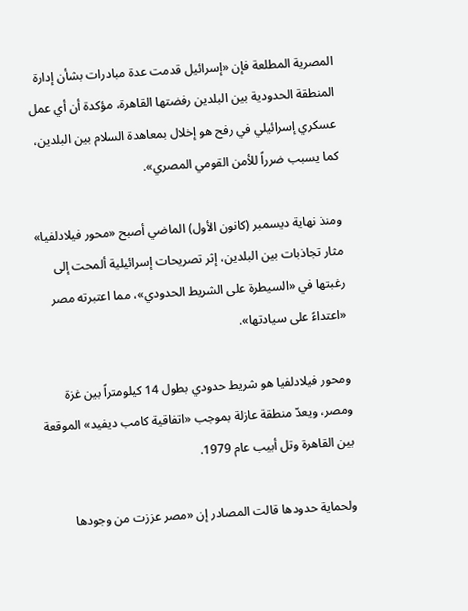المصرية المطلعة فإن «إسرائيل قدمت عدة مبادرات بشأن إدارة المنطقة الحدودية بين البلدين رفضتها القاهرة، مؤكدة أن أي عمل عسكري إسرائيلي في رفح هو إخلال بمعاهدة السلام بين البلدين، كما يسبب ضرراً للأمن القومي المصري».

ومنذ نهاية ديسمبر (كانون الأول) الماضي أصبح «محور فيلادلفيا» مثار تجاذبات بين البلدين، إثر تصريحات إسرائيلية ألمحت إلى رغبتها في «السيطرة على الشريط الحدودي»، مما اعتبرته مصر «اعتداءً على سيادتها».

ومحور فيلادلفيا هو شريط حدودي بطول 14 كيلومتراً بين غزة ومصر، ويعدّ منطقة عازلة بموجب «اتفاقية كامب ديفيد» الموقعة بين القاهرة وتل أبيب عام 1979.

ولحماية حدودها قالت المصادر إن «مصر عززت من وجودها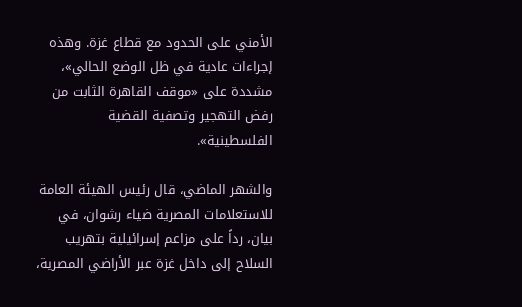الأمني على الحدود مع قطاع غزة. وهذه إجراءات عادية في ظل الوضع الحالي»، مشددة على «موقف القاهرة الثابت من رفض التهجير وتصفية القضية الفلسطينية».

والشهر الماضي، قال رئيس الهيئة العامة للاستعلامات المصرية ضياء رشوان، في بيان، رداً على مزاعم إسرائيلية بتهريب السلاح إلى داخل غزة عبر الأراضي المصرية،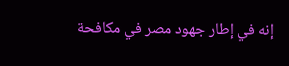إنه في إطار جهود مصر في مكافحة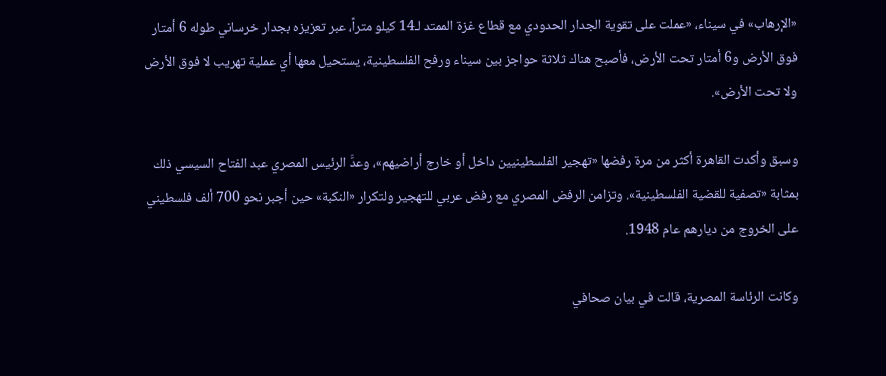«الإرهاب» في سيناء، «عملت على تقوية الجدار الحدودي مع قطاع غزة الممتد لـ14 كيلو متراً، عبر تعزيزه بجدار خرساني طوله 6 أمتار فوق الأرض و6 أمتار تحت الأرض، فأصبح هناك ثلاثة حواجز بين سيناء ورفح الفلسطينية، يستحيل معها أي عملية تهريب لا فوق الأرض ولا تحت الأرض».

وسبق وأكدت القاهرة أكثر من مرة رفضها «تهجير الفلسطينيين داخل أو خارج أراضيهم»، وعدَّ الرئيس المصري عبد الفتاح السيسي ذلك بمثابة «تصفية للقضية الفلسطينية». وتزامن الرفض المصري مع رفض عربي للتهجير ولتكرار «النكبة» حين أجبر نحو 700 ألف فلسطيني على الخروج من ديارهم عام 1948.

وكانت الرئاسة المصرية، قالت في بيان صحافي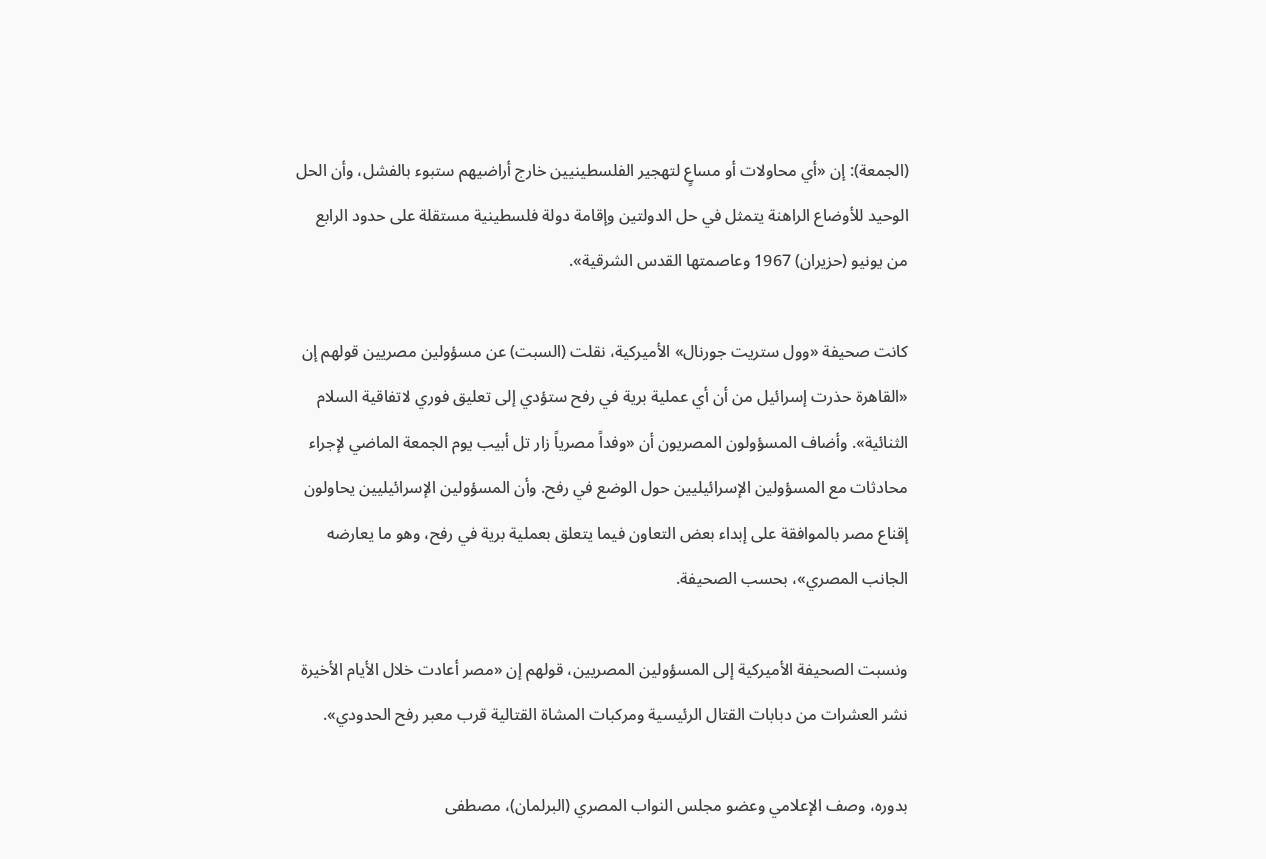(الجمعة): إن «أي محاولات أو مساعٍ لتهجير الفلسطينيين خارج أراضيهم ستبوء بالفشل، وأن الحل الوحيد للأوضاع الراهنة يتمثل في حل الدولتين وإقامة دولة فلسطينية مستقلة على حدود الرابع من يونيو (حزيران) 1967 وعاصمتها القدس الشرقية».

كانت صحيفة «وول ستريت جورنال» الأميركية، نقلت (السبت) عن مسؤولين مصريين قولهم إن «القاهرة حذرت إسرائيل من أن أي عملية برية في رفح ستؤدي إلى تعليق فوري لاتفاقية السلام الثنائية». وأضاف المسؤولون المصريون أن «وفداً مصرياً زار تل أبيب يوم الجمعة الماضي لإجراء محادثات مع المسؤولين الإسرائيليين حول الوضع في رفح. وأن المسؤولين الإسرائيليين يحاولون إقناع مصر بالموافقة على إبداء بعض التعاون فيما يتعلق بعملية برية في رفح، وهو ما يعارضه الجانب المصري»، بحسب الصحيفة.

ونسبت الصحيفة الأميركية إلى المسؤولين المصريين، قولهم إن «مصر أعادت خلال الأيام الأخيرة نشر العشرات من دبابات القتال الرئيسية ومركبات المشاة القتالية قرب معبر رفح الحدودي».

بدوره، وصف الإعلامي وعضو مجلس النواب المصري (البرلمان)، مصطفى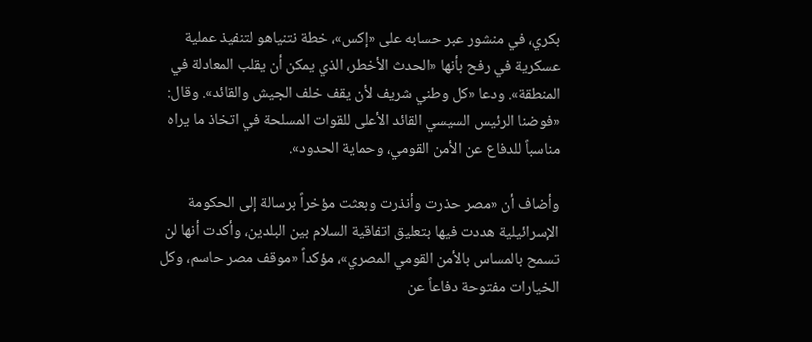بكري، في منشور عبر حسابه على «إكس»، خطة نتنياهو لتنفيذ عملية عسكرية في رفح بأنها «الحدث الأخطر، الذي يمكن أن يقلب المعادلة في المنطقة». ودعا «كل وطني شريف لأن يقف خلف الجيش والقائد». وقال: «فوضنا الرئيس السيسي القائد الأعلى للقوات المسلحة في اتخاذ ما يراه مناسباً للدفاع عن الأمن القومي، وحماية الحدود».

وأضاف أن «مصر حذرت وأنذرت وبعثت مؤخراً برسالة إلى الحكومة الإسرائيلية هددت فيها بتعليق اتفاقية السلام بين البلدين، وأكدت أنها لن تسمح بالمساس بالأمن القومي المصري»، مؤكداً «موقف مصر حاسم، وكل الخيارات مفتوحة دفاعاً عن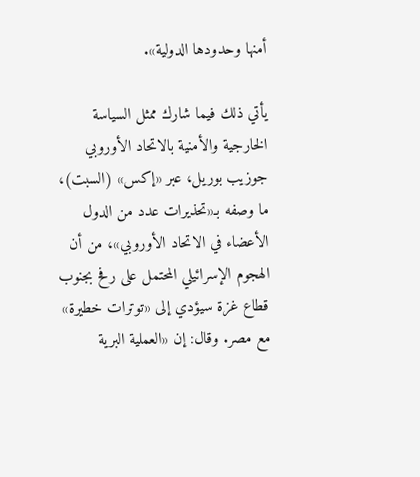أمنها وحدودها الدولية».

يأتي ذلك فيما شارك ممثل السياسة الخارجية والأمنية بالاتحاد الأوروبي جوزيب بوريل، عبر «إكس» (السبت)، ما وصفه بـ«تحذيرات عدد من الدول الأعضاء في الاتحاد الأوروبي»، من أن الهجوم الإسرائيلي المحتمل على رفح بجنوب قطاع غزة سيؤدي إلى «توترات خطيرة» مع مصر. وقال: إن «العملية البرية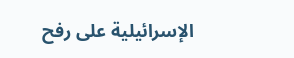الإسرائيلية على رفح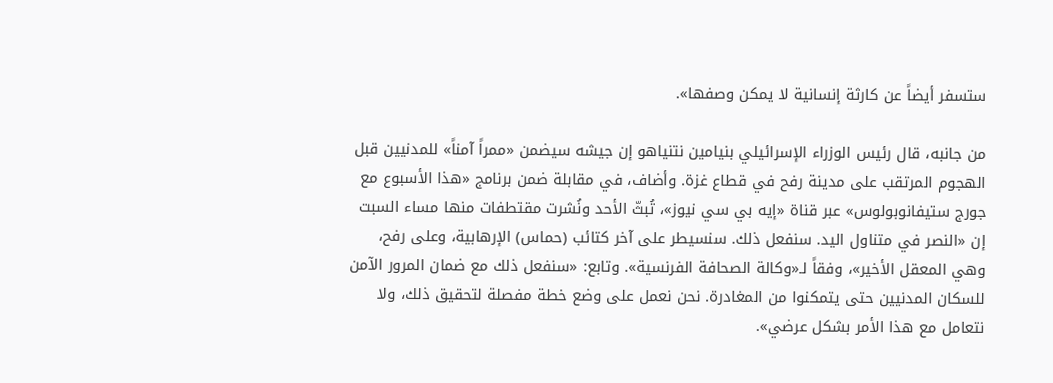ستسفر أيضاً عن كارثة إنسانية لا يمكن وصفها».

من جانبه، قال رئيس الوزراء الإسرائيلي بنيامين نتنياهو إن جيشه سيضمن «ممراً آمناً» للمدنيين قبل الهجوم المرتقب على مدينة رفح في قطاع غزة. وأضاف، في مقابلة ضمن برنامج «هذا الأسبوع مع جورج ستيفانوبولوس» عبر قناة «إيه بي سي نيوز»، تُبثّ الأحد ونُشرت مقتطفات منها مساء السبت إن «النصر في متناول اليد. سنفعل ذلك. سنسيطر على آخر كتائب (حماس) الإرهابية، وعلى رفح، وهي المعقل الأخير»، وفقاً لـ«وكالة الصحافة الفرنسية». وتابع: «سنفعل ذلك مع ضمان المرور الآمن للسكان المدنيين حتى يتمكنوا من المغادرة. نحن نعمل على وضع خطة مفصلة لتحقيق ذلك، ولا نتعامل مع هذا الأمر بشكل عرضي».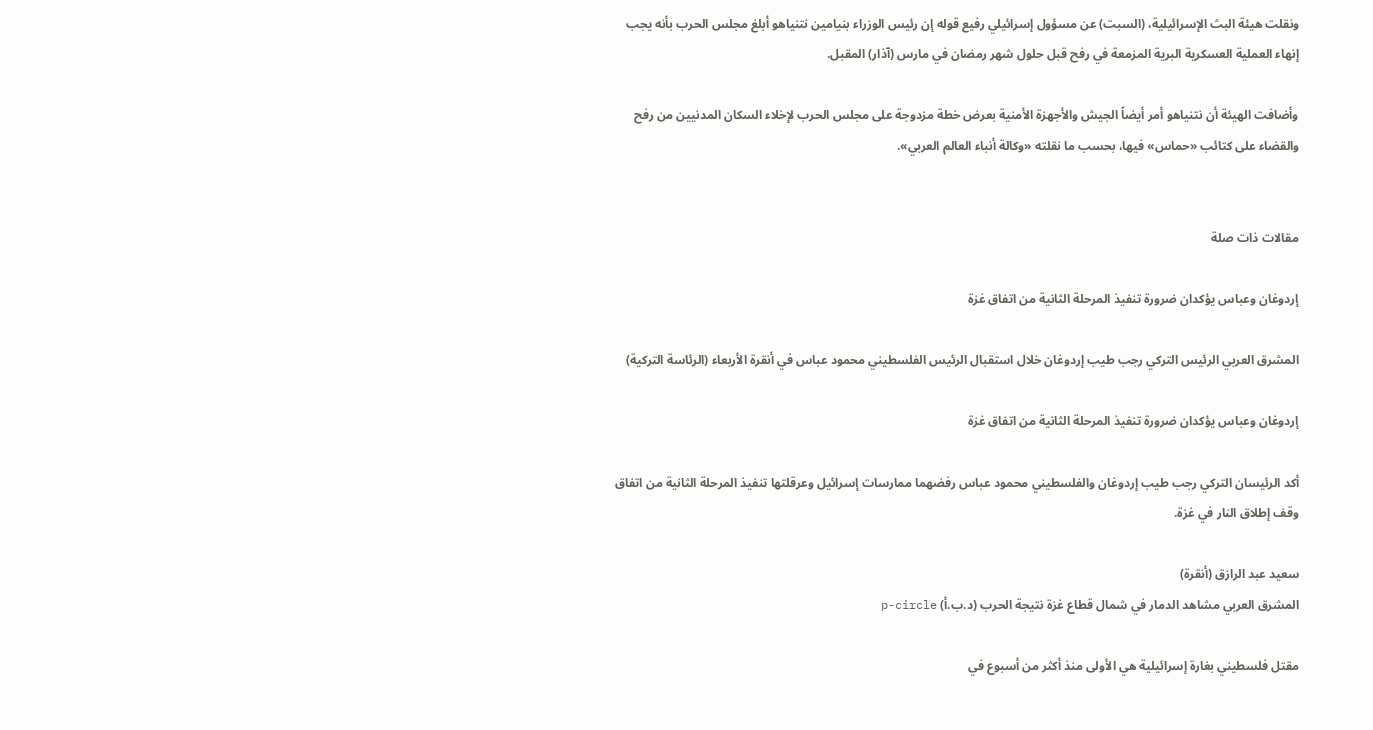ونقلت هيئة البث الإسرائيلية، (السبت) عن مسؤول إسرائيلي رفيع قوله إن رئيس الوزراء بنيامين نتنياهو أبلغ مجلس الحرب بأنه يجب إنهاء العملية العسكرية البرية المزمعة في رفح قبل حلول شهر رمضان في مارس (آذار) المقبل.

وأضافت الهيئة أن نتنياهو أمر أيضاً الجيش والأجهزة الأمنية بعرض خطة مزدوجة على مجلس الحرب لإخلاء السكان المدنيين من رفح والقضاء على كتائب «حماس» فيها، بحسب ما نقلته «وكالة أنباء العالم العربي».


مقالات ذات صلة

إردوغان وعباس يؤكدان ضرورة تنفيذ المرحلة الثانية من اتفاق غزة

المشرق العربي الرئيس التركي رجب طيب إردوغان خلال استقبال الرئيس الفلسطيني محمود عباس في أنقرة الأربعاء (الرئاسة التركية)

إردوغان وعباس يؤكدان ضرورة تنفيذ المرحلة الثانية من اتفاق غزة

أكد الرئيسان التركي رجب طيب إردوغان والفلسطيني محمود عباس رفضهما ممارسات إسرائيل وعرقلتها تنفيذ المرحلة الثانية من اتفاق وقف إطلاق النار في غزة.

سعيد عبد الرازق (أنقرة)
المشرق العربي مشاهد الدمار في شمال قطاع غزة نتيجة الحرب (د.ب.أ) p-circle

مقتل فلسطيني بغارة إسرائيلية هي الأولى منذ أكثر من أسبوع في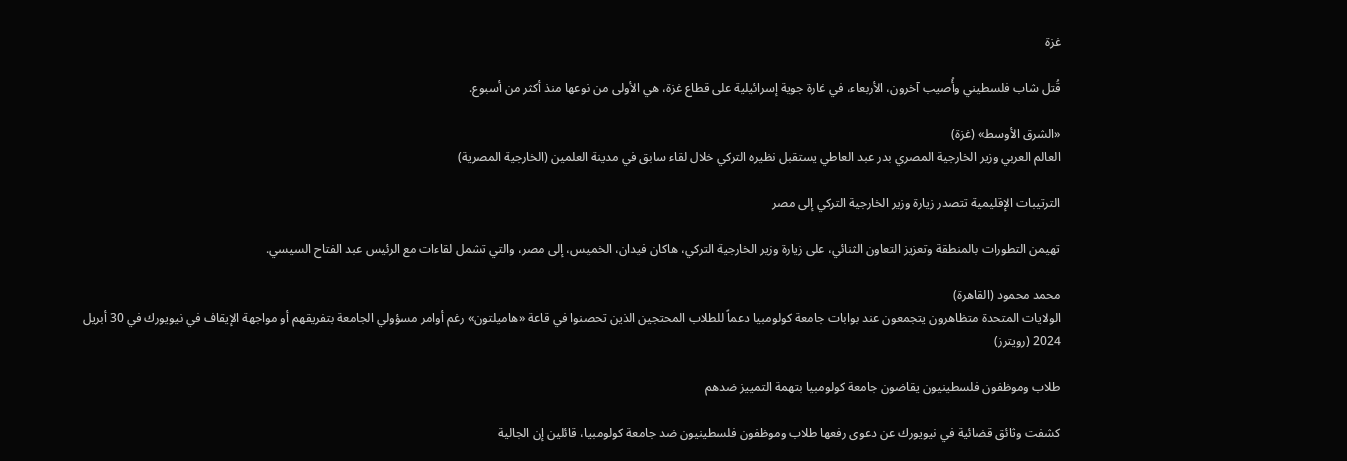غزة

قُتل شاب فلسطيني وأُصيب آخرون، الأربعاء، في غارة جوية إسرائيلية على قطاع غزة، هي الأولى من نوعها منذ أكثر من أسبوع.

«الشرق الأوسط» (غزة)
العالم العربي وزير الخارجية المصري بدر عبد العاطي يستقبل نظيره التركي خلال لقاء سابق في مدينة العلمين (الخارجية المصرية)

الترتيبات الإقليمية تتصدر زيارة وزير الخارجية التركي إلى مصر

تهيمن التطورات بالمنطقة وتعزيز التعاون الثنائي، على زيارة وزير الخارجية التركي، هاكان فيدان، الخميس، إلى مصر، والتي تشمل لقاءات مع الرئيس عبد الفتاح السيسي.

محمد محمود (القاهرة)
الولايات المتحدة متظاهرون يتجمعون عند بوابات جامعة كولومبيا دعماً للطلاب المحتجين الذين تحصنوا في قاعة «هاميلتون» رغم أوامر مسؤولي الجامعة بتفريقهم أو مواجهة الإيقاف في نيويورك في 30 أبريل 2024 (رويترز)

طلاب وموظفون فلسطينيون يقاضون جامعة كولومبيا بتهمة التمييز ضدهم

كشفت وثائق قضائية في نيويورك عن دعوى رفعها طلاب وموظفون فلسطينيون ضد جامعة كولومبيا، قائلين إن الجالية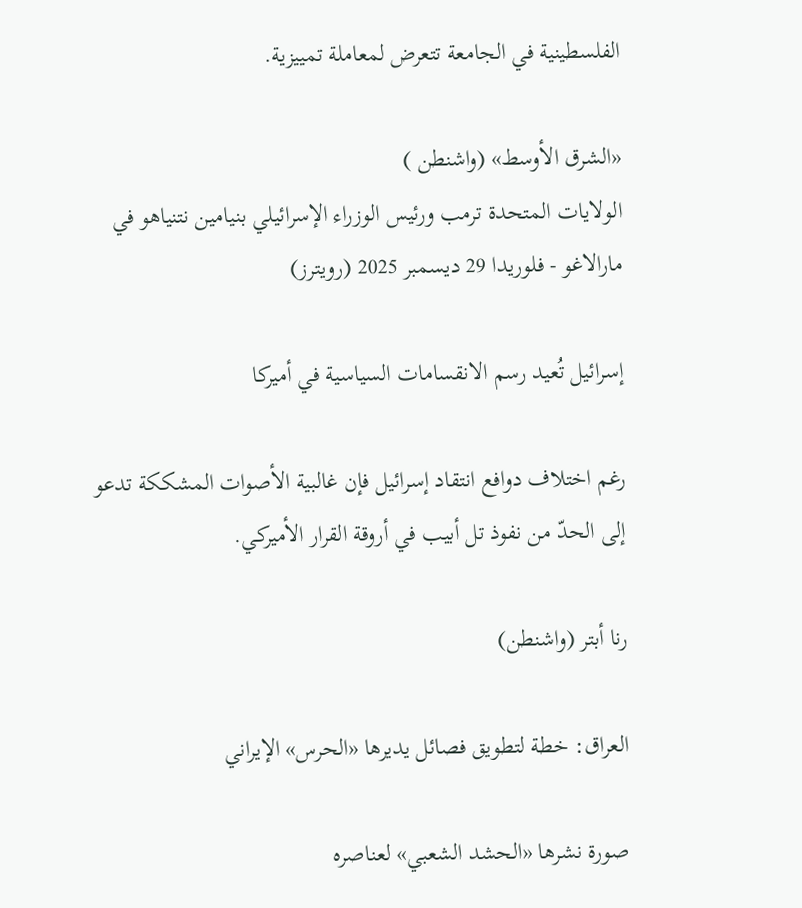الفلسطينية في الجامعة تتعرض لمعاملة تمييزية.

«الشرق الأوسط» (واشنطن )
الولايات المتحدة ترمب ورئيس الوزراء الإسرائيلي بنيامين نتنياهو في مارالاغو - فلوريدا 29 ديسمبر 2025 (رويترز)

إسرائيل تُعيد رسم الانقسامات السياسية في أميركا

رغم اختلاف دوافع انتقاد إسرائيل فإن غالبية الأصوات المشككة تدعو إلى الحدّ من نفوذ تل أبيب في أروقة القرار الأميركي.

رنا أبتر (واشنطن)

العراق: خطة لتطويق فصائل يديرها «الحرس» الإيراني

صورة نشرها «الحشد الشعبي» لعناصره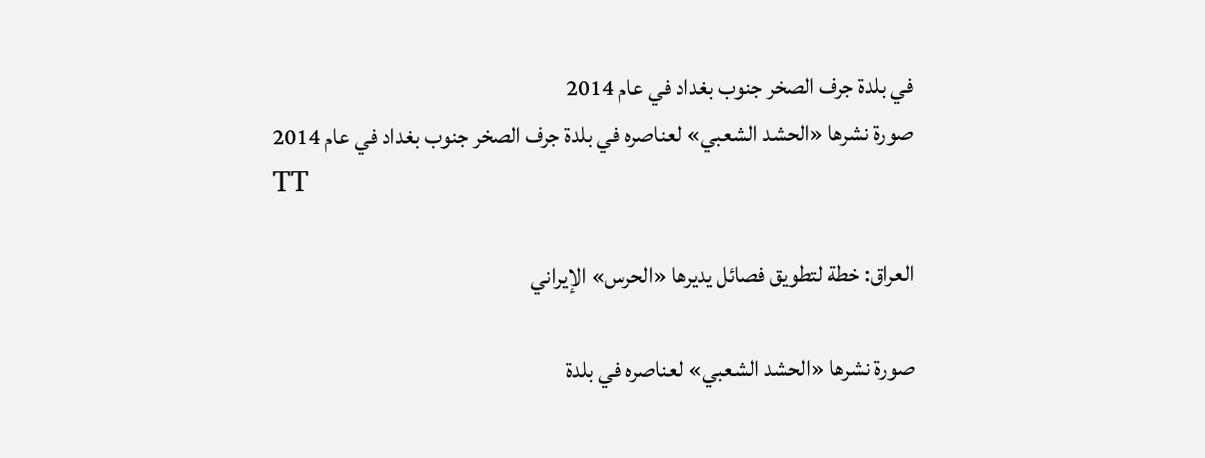في بلدة جرف الصخر جنوب بغداد في عام 2014
صورة نشرها «الحشد الشعبي» لعناصره في بلدة جرف الصخر جنوب بغداد في عام 2014
TT

العراق: خطة لتطويق فصائل يديرها «الحرس» الإيراني

صورة نشرها «الحشد الشعبي» لعناصره في بلدة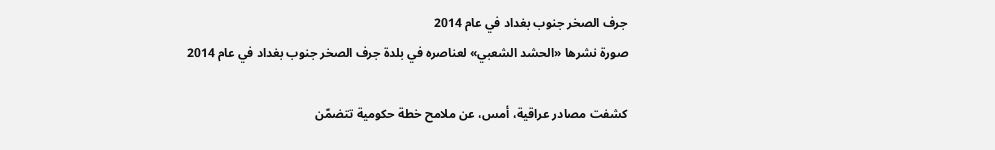جرف الصخر جنوب بغداد في عام 2014
صورة نشرها «الحشد الشعبي» لعناصره في بلدة جرف الصخر جنوب بغداد في عام 2014

كشفت مصادر عراقية، أمس، عن ملامح خطة حكومية تتضمّن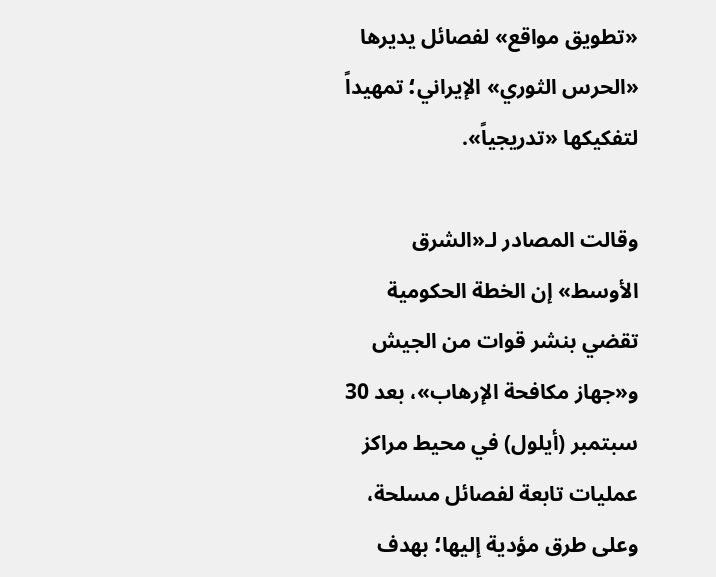«تطويق مواقع» لفصائل يديرها «الحرس الثوري» الإيراني؛ تمهيداً لتفكيكها «تدريجياً».

وقالت المصادر لـ«الشرق الأوسط» إن الخطة الحكومية تقضي بنشر قوات من الجيش و«جهاز مكافحة الإرهاب»، بعد 30 سبتمبر (أيلول) في محيط مراكز عمليات تابعة لفصائل مسلحة، وعلى طرق مؤدية إليها؛ بهدف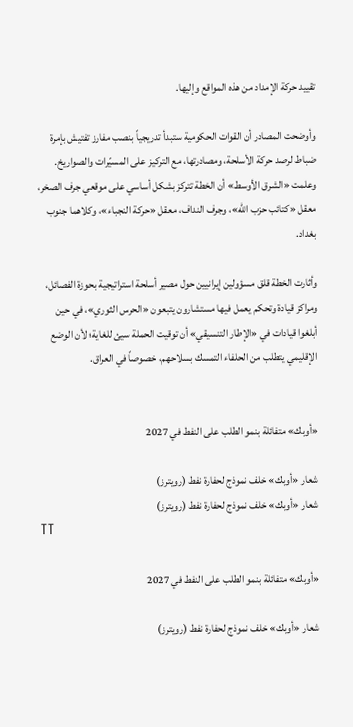تقييد حركة الإمداد من هذه المواقع وإليها.

وأوضحت المصادر أن القوات الحكومية ستبدأ تدريجياً بنصب مفارز تفتيش بإمرة ضباط لرصد حركة الأسلحة، ومصادرتها، مع التركيز على المسيّرات والصواريخ. وعلمت «الشرق الأوسط» أن الخطة تتركز بشكل أساسي على موقعي جرف الصخر، معقل «كتائب حزب الله»، وجرف النداف، معقل «حركة النجباء»، وكلاهما جنوب بغداد.

وأثارت الخطة قلق مسؤولين إيرانيين حول مصير أسلحة استراتيجية بحوزة الفصائل، ومراكز قيادة وتحكم يعمل فيها مستشارون يتبعون «الحرس الثوري»، في حين أبلغوا قيادات في «الإطار التنسيقي» أن توقيت الحملة سيئ للغاية؛ لأن الوضع الإقليمي يتطلب من الحلفاء التمسك بسلاحهم، خصوصاً في العراق.


«أوبك» متفائلة بنمو الطلب على النفط في 2027

شعار «أوبك» خلف نموذج لحفارة نفط (رويترز)
شعار «أوبك» خلف نموذج لحفارة نفط (رويترز)
TT

«أوبك» متفائلة بنمو الطلب على النفط في 2027

شعار «أوبك» خلف نموذج لحفارة نفط (رويترز)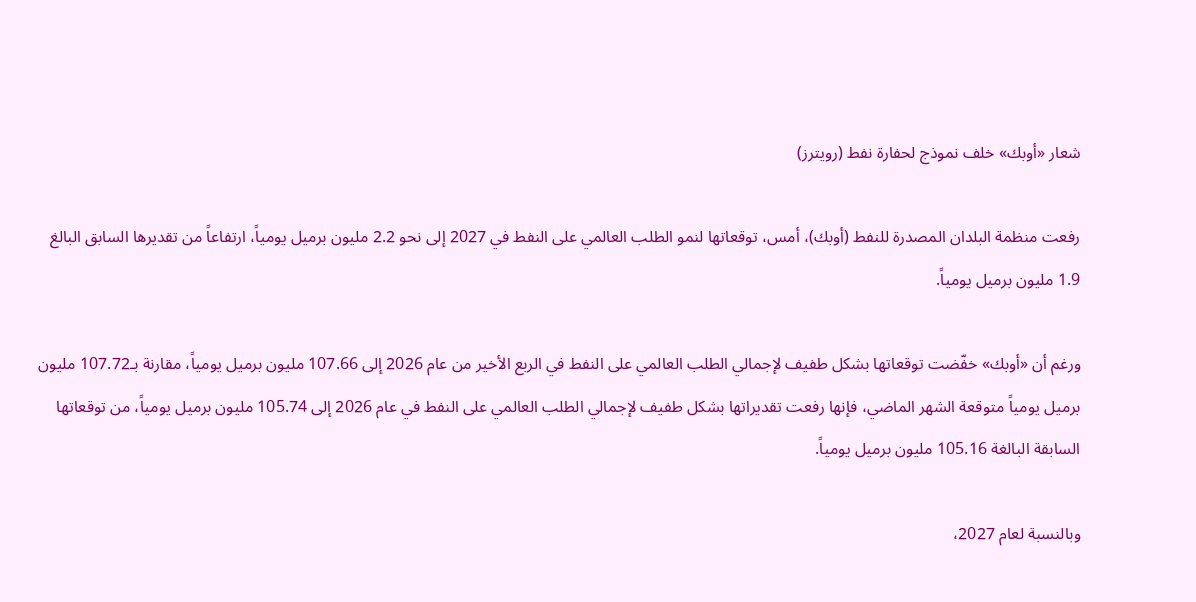شعار «أوبك» خلف نموذج لحفارة نفط (رويترز)

رفعت منظمة البلدان المصدرة للنفط (أوبك)، أمس، توقعاتها لنمو الطلب العالمي على النفط في 2027 إلى نحو 2.2 مليون برميل يومياً، ارتفاعاً من تقديرها السابق البالغ 1.9 مليون برميل يومياً.

ورغم أن «أوبك» خفّضت توقعاتها بشكل طفيف لإجمالي الطلب العالمي على النفط في الربع الأخير من عام 2026 إلى 107.66 مليون برميل يومياً، مقارنة بـ107.72 مليون برميل يومياً متوقعة الشهر الماضي، فإنها رفعت تقديراتها بشكل طفيف لإجمالي الطلب العالمي على النفط في عام 2026 إلى 105.74 مليون برميل يومياً، من توقعاتها السابقة البالغة 105.16 مليون برميل يومياً.

وبالنسبة لعام 2027،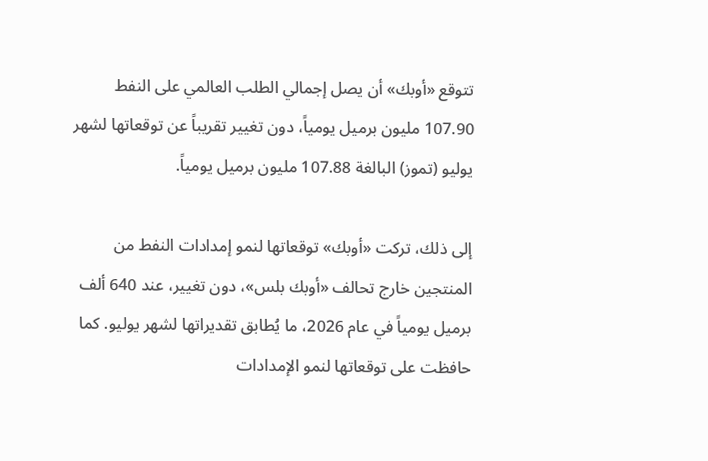تتوقع «أوبك» أن يصل إجمالي الطلب العالمي على النفط 107.90 مليون برميل يومياً، دون تغيير تقريباً عن توقعاتها لشهر يوليو (تموز) البالغة 107.88 مليون برميل يومياً.

إلى ذلك، تركت «أوبك» توقعاتها لنمو إمدادات النفط من المنتجين خارج تحالف «أوبك بلس»، دون تغيير، عند 640 ألف برميل يومياً في عام 2026، ما يُطابق تقديراتها لشهر يوليو. كما حافظت على توقعاتها لنمو الإمدادات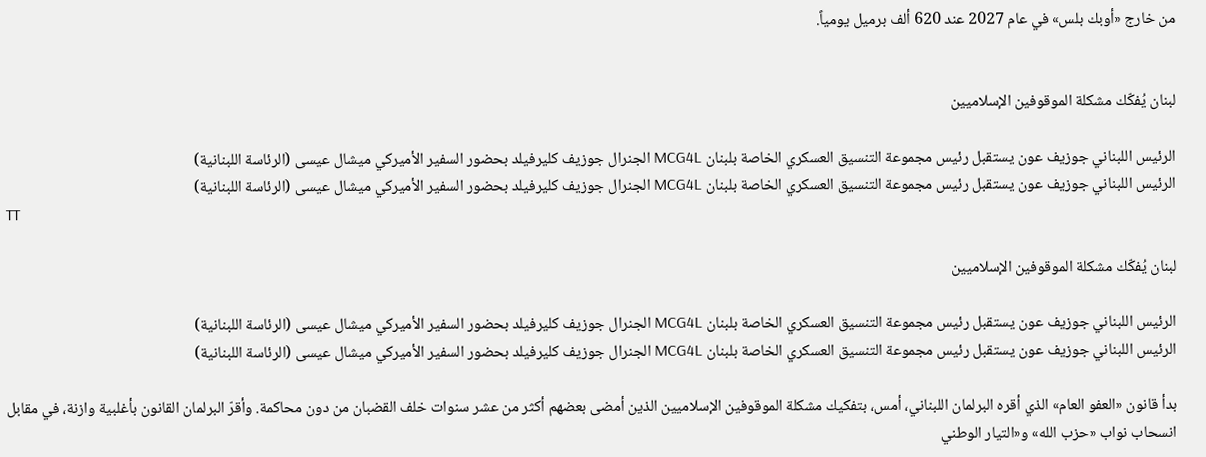من خارج «أوبك بلس» في عام 2027 عند 620 ألف برميل يومياً.


لبنان يُفكّك مشكلة الموقوفين الإسلاميين

الرئيس اللبناني جوزيف عون يستقبل رئيس مجموعة التنسيق العسكري الخاصة بلبنان MCG4L الجنرال جوزيف كليرفيلد بحضور السفير الأميركي ميشال عيسى (الرئاسة اللبنانية)
الرئيس اللبناني جوزيف عون يستقبل رئيس مجموعة التنسيق العسكري الخاصة بلبنان MCG4L الجنرال جوزيف كليرفيلد بحضور السفير الأميركي ميشال عيسى (الرئاسة اللبنانية)
TT

لبنان يُفكّك مشكلة الموقوفين الإسلاميين

الرئيس اللبناني جوزيف عون يستقبل رئيس مجموعة التنسيق العسكري الخاصة بلبنان MCG4L الجنرال جوزيف كليرفيلد بحضور السفير الأميركي ميشال عيسى (الرئاسة اللبنانية)
الرئيس اللبناني جوزيف عون يستقبل رئيس مجموعة التنسيق العسكري الخاصة بلبنان MCG4L الجنرال جوزيف كليرفيلد بحضور السفير الأميركي ميشال عيسى (الرئاسة اللبنانية)

بدأ قانون «العفو العام» الذي أقره البرلمان اللبناني، أمس، بتفكيك مشكلة الموقوفين الإسلاميين الذين أمضى بعضهم أكثر من عشر سنوات خلف القضبان من دون محاكمة. وأقرّ البرلمان القانون بأغلبية وازنة، في مقابل انسحاب نواب «حزب الله» و«التيار الوطني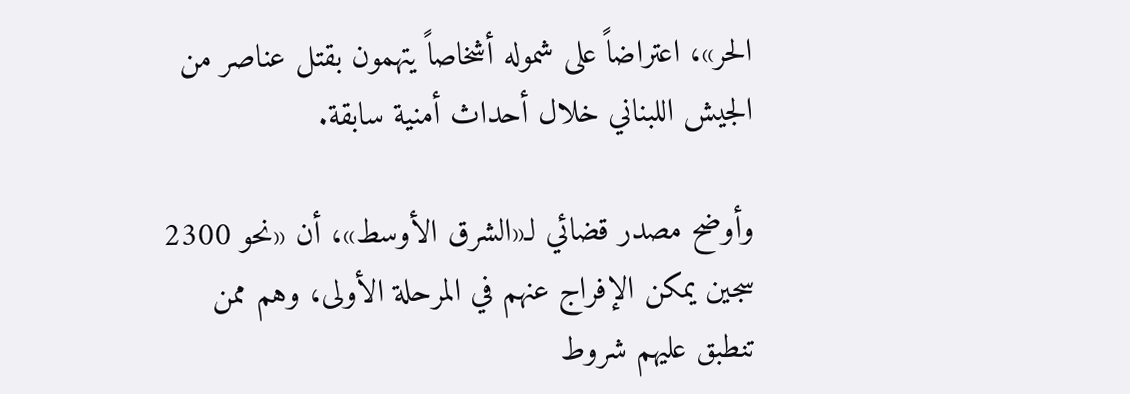الحر»، اعتراضاً على شموله أشخاصاً يتهمون بقتل عناصر من الجيش اللبناني خلال أحداث أمنية سابقة.

وأوضح مصدر قضائي لـ«الشرق الأوسط»، أن «نحو 2300 سجين يمكن الإفراج عنهم في المرحلة الأولى، وهم ممن تنطبق عليهم شروط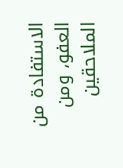الاستفادة من العفو، ومن الملاحقين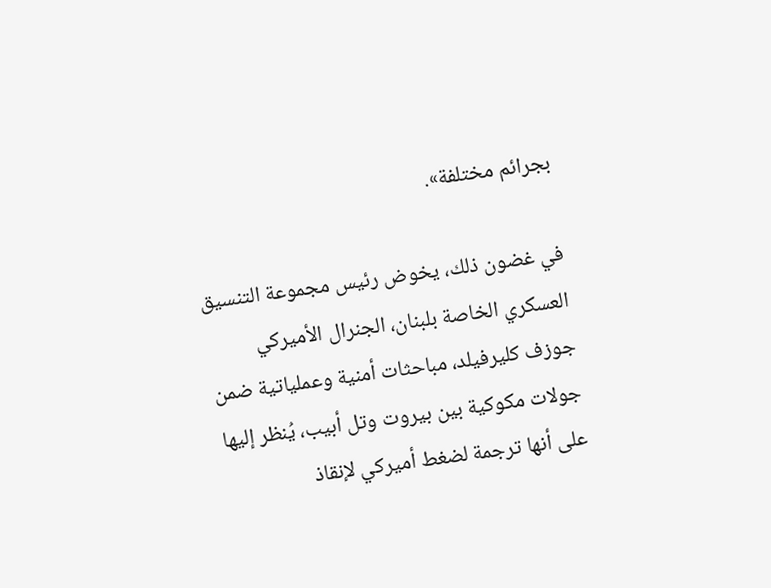بجرائم مختلفة».

في غضون ذلك، يخوض رئيس مجموعة التنسيق العسكري الخاصة بلبنان، الجنرال الأميركي جوزف كليرفيلد، مباحثات أمنية وعملياتية ضمن جولات مكوكية بين بيروت وتل أبيب، يُنظر إليها على أنها ترجمة لضغط أميركي لإنقاذ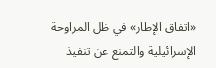«اتفاق الإطار» في ظل المراوحة الإسرائيلية والتمنع عن تنفيذ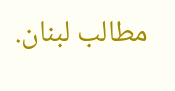مطالب لبنان.